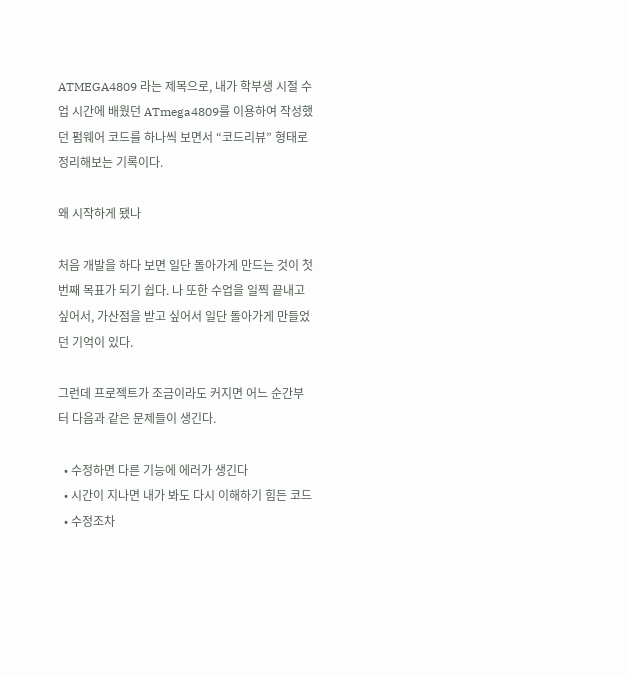ATMEGA4809 라는 제목으로, 내가 학부생 시절 수업 시간에 배웠던 ATmega4809를 이용하여 작성했던 펌웨어 코드를 하나씩 보면서 “코드리뷰” 형태로 정리해보는 기록이다.

왜 시작하게 됐나

처음 개발을 하다 보면 일단 돌아가게 만드는 것이 첫 번째 목표가 되기 쉽다. 나 또한 수업을 일찍 끝내고 싶어서, 가산점을 받고 싶어서 일단 돌아가게 만들었던 기억이 있다.

그런데 프로젝트가 조금이라도 커지면 어느 순간부터 다음과 같은 문제들이 생긴다.

  • 수정하면 다른 기능에 에러가 생긴다
  • 시간이 지나면 내가 봐도 다시 이해하기 힘든 코드
  • 수정조차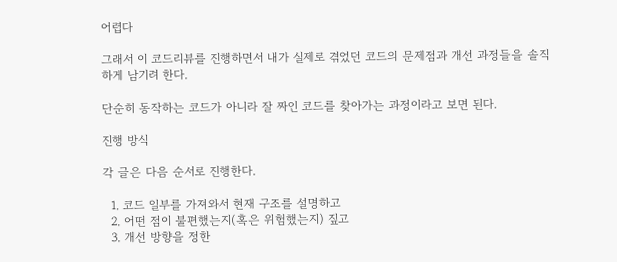어렵다

그래서 이 코드리뷰를 진행하면서 내가 실제로 겪었던 코드의 문제점과 개선 과정들을 솔직하게 남기려 한다.

단순히 동작하는 코드가 아니라 잘 짜인 코드를 찾아가는 과정이라고 보면 된다.

진행 방식

각 글은 다음 순서로 진행한다.

  1. 코드 일부를 가져와서 현재 구조를 설명하고
  2. 어떤 점이 불편했는지(혹은 위험했는지) 짚고
  3. 개선 방향을 정한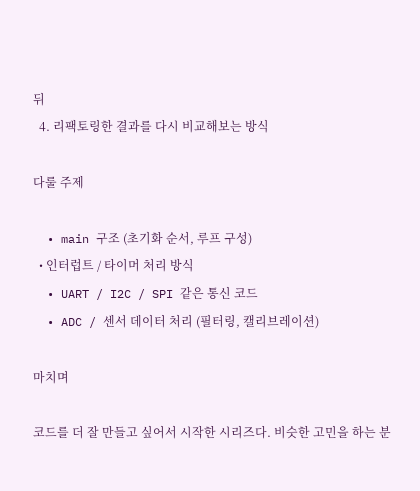뒤
  4. 리팩토링한 결과를 다시 비교해보는 방식

다룰 주제

  • main 구조 (초기화 순서, 루프 구성)
  • 인터럽트 / 타이머 처리 방식
  • UART / I2C / SPI 같은 통신 코드
  • ADC / 센서 데이터 처리 (필터링, 캘리브레이션)

마치며

코드를 더 잘 만들고 싶어서 시작한 시리즈다. 비슷한 고민을 하는 분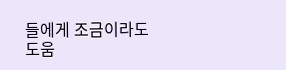들에게 조금이라도 도움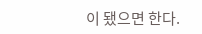이 됐으면 한다.